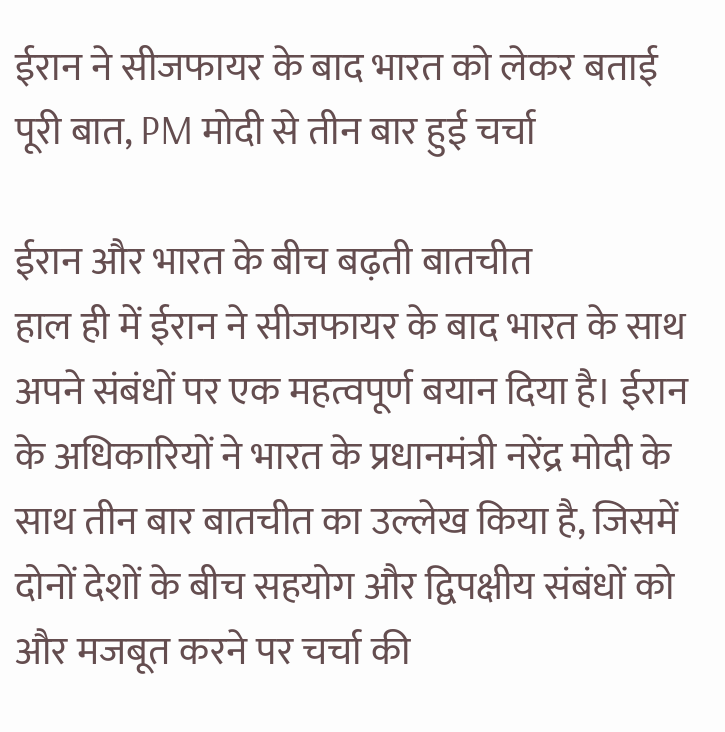ईरान ने सीजफायर के बाद भारत को लेकर बताई पूरी बात, PM मोदी से तीन बार हुई चर्चा

ईरान और भारत के बीच बढ़ती बातचीत
हाल ही में ईरान ने सीजफायर के बाद भारत के साथ अपने संबंधों पर एक महत्वपूर्ण बयान दिया है। ईरान के अधिकारियों ने भारत के प्रधानमंत्री नरेंद्र मोदी के साथ तीन बार बातचीत का उल्लेख किया है, जिसमें दोनों देशों के बीच सहयोग और द्विपक्षीय संबंधों को और मजबूत करने पर चर्चा की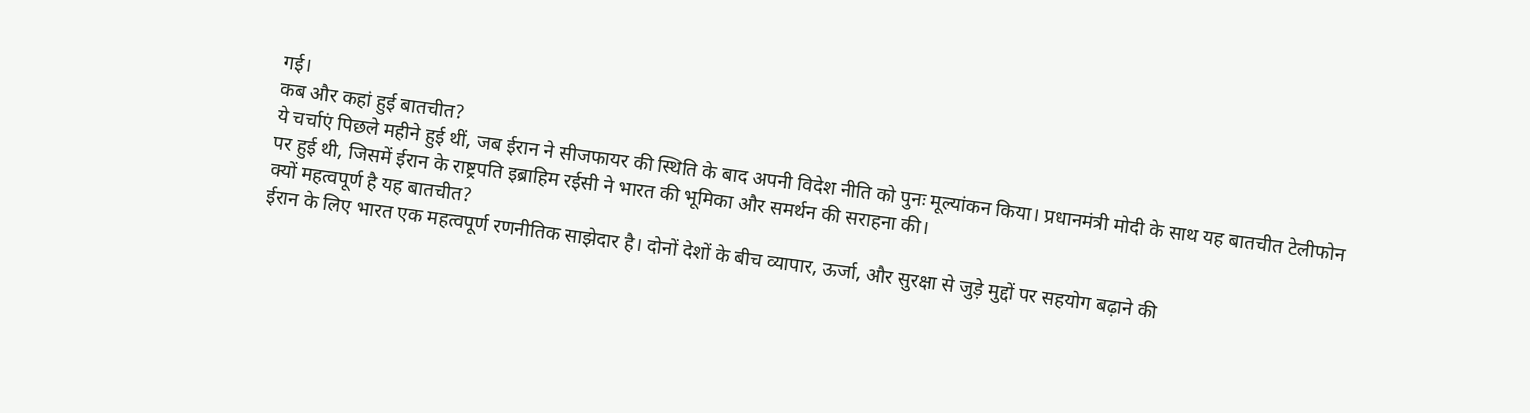गई।
कब और कहां हुई बातचीत?
ये चर्चाएं पिछले महीने हुई थीं, जब ईरान ने सीजफायर की स्थिति के बाद अपनी विदेश नीति को पुनः मूल्यांकन किया। प्रधानमंत्री मोदी के साथ यह बातचीत टेलीफोन पर हुई थी, जिसमें ईरान के राष्ट्रपति इब्राहिम रईसी ने भारत की भूमिका और समर्थन की सराहना की।
क्यों महत्वपूर्ण है यह बातचीत?
ईरान के लिए भारत एक महत्वपूर्ण रणनीतिक साझेदार है। दोनों देशों के बीच व्यापार, ऊर्जा, और सुरक्षा से जुड़े मुद्दों पर सहयोग बढ़ाने की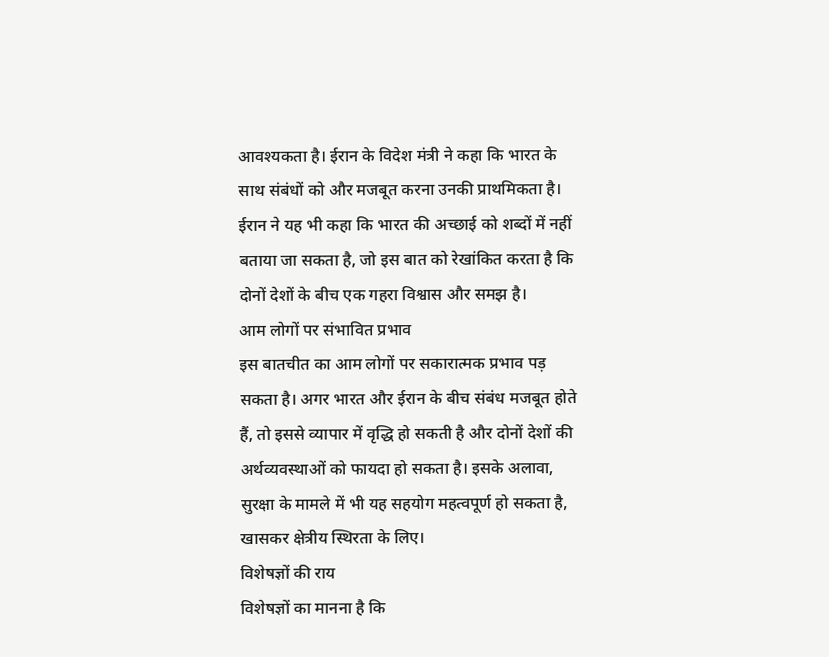आवश्यकता है। ईरान के विदेश मंत्री ने कहा कि भारत के साथ संबंधों को और मजबूत करना उनकी प्राथमिकता है। ईरान ने यह भी कहा कि भारत की अच्छाई को शब्दों में नहीं बताया जा सकता है, जो इस बात को रेखांकित करता है कि दोनों देशों के बीच एक गहरा विश्वास और समझ है।
आम लोगों पर संभावित प्रभाव
इस बातचीत का आम लोगों पर सकारात्मक प्रभाव पड़ सकता है। अगर भारत और ईरान के बीच संबंध मजबूत होते हैं, तो इससे व्यापार में वृद्धि हो सकती है और दोनों देशों की अर्थव्यवस्थाओं को फायदा हो सकता है। इसके अलावा, सुरक्षा के मामले में भी यह सहयोग महत्वपूर्ण हो सकता है, खासकर क्षेत्रीय स्थिरता के लिए।
विशेषज्ञों की राय
विशेषज्ञों का मानना है कि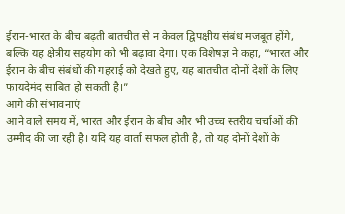ईरान-भारत के बीच बढ़ती बातचीत से न केवल द्विपक्षीय संबंध मजबूत होंगे, बल्कि यह क्षेत्रीय सहयोग को भी बढ़ावा देगा। एक विशेषज्ञ ने कहा, “भारत और ईरान के बीच संबंधों की गहराई को देखते हुए, यह बातचीत दोनों देशों के लिए फायदेमंद साबित हो सकती है।”
आगे की संभावनाएं
आने वाले समय में, भारत और ईरान के बीच और भी उच्च स्तरीय चर्चाओं की उम्मीद की जा रही है। यदि यह वार्ता सफल होती है, तो यह दोनों देशों के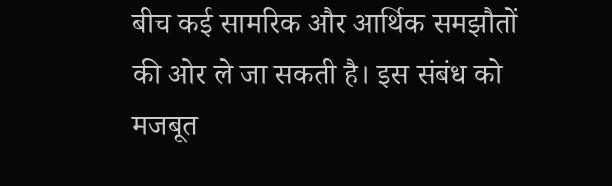बीच कई सामरिक और आर्थिक समझौतों की ओर ले जा सकती है। इस संबंध को मजबूत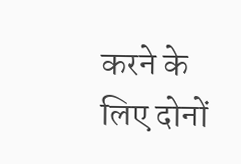करने के लिए दोनों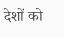देशों को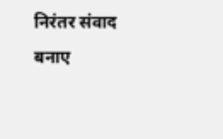निरंतर संवाद बनाए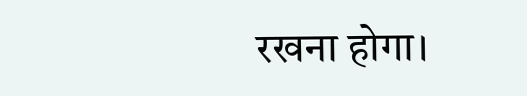रखना होगा।